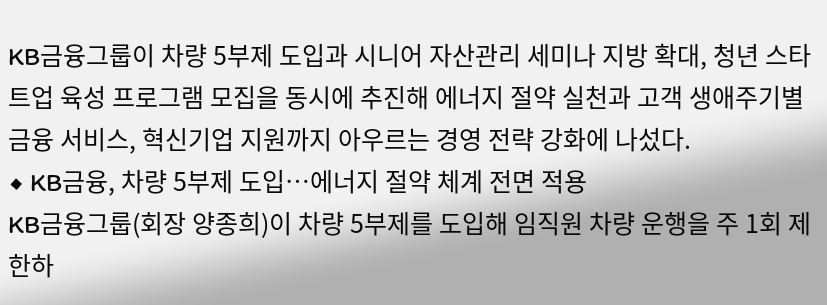KB금융그룹이 차량 5부제 도입과 시니어 자산관리 세미나 지방 확대, 청년 스타트업 육성 프로그램 모집을 동시에 추진해 에너지 절약 실천과 고객 생애주기별 금융 서비스, 혁신기업 지원까지 아우르는 경영 전략 강화에 나섰다.
◆ KB금융, 차량 5부제 도입…에너지 절약 체계 전면 적용
KB금융그룹(회장 양종희)이 차량 5부제를 도입해 임직원 차량 운행을 주 1회 제한하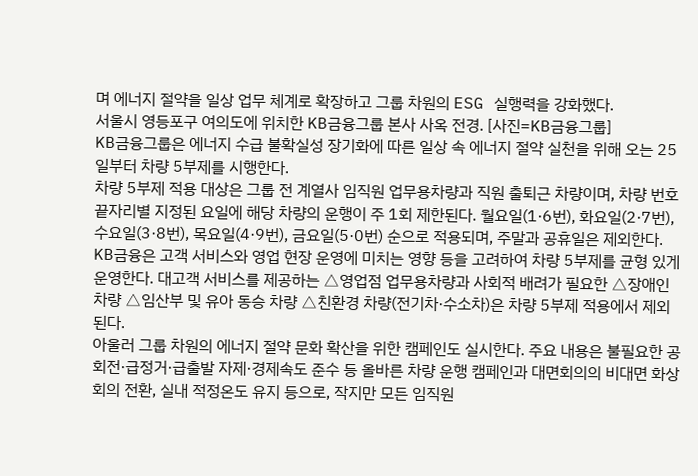며 에너지 절약을 일상 업무 체계로 확장하고 그룹 차원의 ESG 실행력을 강화했다.
서울시 영등포구 여의도에 위치한 KB금융그룹 본사 사옥 전경. [사진=KB금융그룹]
KB금융그룹은 에너지 수급 불확실성 장기화에 따른 일상 속 에너지 절약 실천을 위해 오는 25일부터 차량 5부제를 시행한다.
차량 5부제 적용 대상은 그룹 전 계열사 임직원 업무용차량과 직원 출퇴근 차량이며, 차량 번호 끝자리별 지정된 요일에 해당 차량의 운행이 주 1회 제한된다. 월요일(1·6번), 화요일(2·7번), 수요일(3·8번), 목요일(4·9번), 금요일(5·0번) 순으로 적용되며, 주말과 공휴일은 제외한다.
KB금융은 고객 서비스와 영업 현장 운영에 미치는 영향 등을 고려하여 차량 5부제를 균형 있게 운영한다. 대고객 서비스를 제공하는 △영업점 업무용차량과 사회적 배려가 필요한 △장애인 차량 △임산부 및 유아 동승 차량 △친환경 차량(전기차·수소차)은 차량 5부제 적용에서 제외된다.
아울러 그룹 차원의 에너지 절약 문화 확산을 위한 캠페인도 실시한다. 주요 내용은 불필요한 공회전·급정거·급출발 자제·경제속도 준수 등 올바른 차량 운행 캠페인과 대면회의의 비대면 화상회의 전환, 실내 적정온도 유지 등으로, 작지만 모든 임직원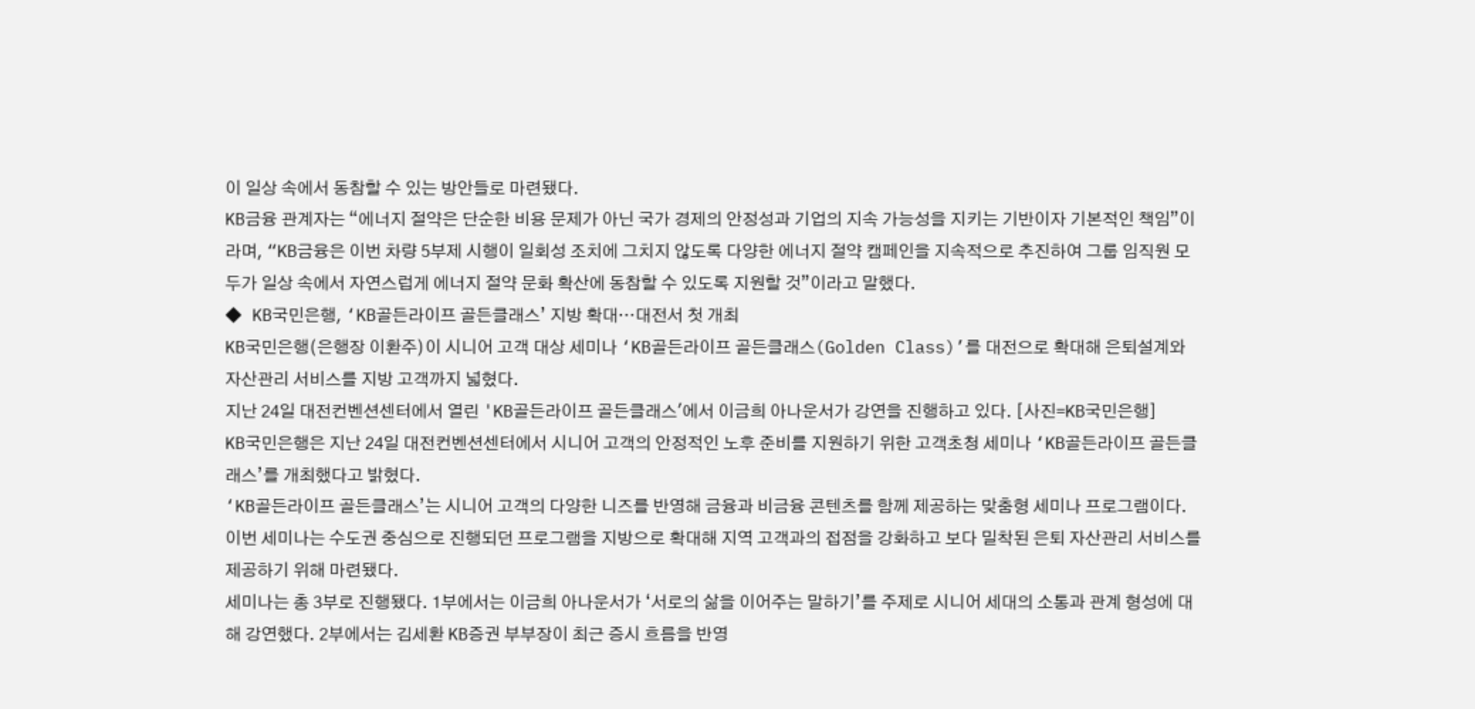이 일상 속에서 동참할 수 있는 방안들로 마련됐다.
KB금융 관계자는 “에너지 절약은 단순한 비용 문제가 아닌 국가 경제의 안정성과 기업의 지속 가능성을 지키는 기반이자 기본적인 책임”이라며, “KB금융은 이번 차량 5부제 시행이 일회성 조치에 그치지 않도록 다양한 에너지 절약 캠페인을 지속적으로 추진하여 그룹 임직원 모두가 일상 속에서 자연스럽게 에너지 절약 문화 확산에 동참할 수 있도록 지원할 것”이라고 말했다.
◆ KB국민은행, ‘KB골든라이프 골든클래스’ 지방 확대…대전서 첫 개최
KB국민은행(은행장 이환주)이 시니어 고객 대상 세미나 ‘KB골든라이프 골든클래스(Golden Class)’를 대전으로 확대해 은퇴설계와 자산관리 서비스를 지방 고객까지 넓혔다.
지난 24일 대전컨벤션센터에서 열린 'KB골든라이프 골든클래스'에서 이금희 아나운서가 강연을 진행하고 있다. [사진=KB국민은행]
KB국민은행은 지난 24일 대전컨벤션센터에서 시니어 고객의 안정적인 노후 준비를 지원하기 위한 고객초청 세미나 ‘KB골든라이프 골든클래스’를 개최했다고 밝혔다.
‘KB골든라이프 골든클래스’는 시니어 고객의 다양한 니즈를 반영해 금융과 비금융 콘텐츠를 함께 제공하는 맞춤형 세미나 프로그램이다. 이번 세미나는 수도권 중심으로 진행되던 프로그램을 지방으로 확대해 지역 고객과의 접점을 강화하고 보다 밀착된 은퇴 자산관리 서비스를 제공하기 위해 마련됐다.
세미나는 총 3부로 진행됐다. 1부에서는 이금희 아나운서가 ‘서로의 삶을 이어주는 말하기’를 주제로 시니어 세대의 소통과 관계 형성에 대해 강연했다. 2부에서는 김세환 KB증권 부부장이 최근 증시 흐름을 반영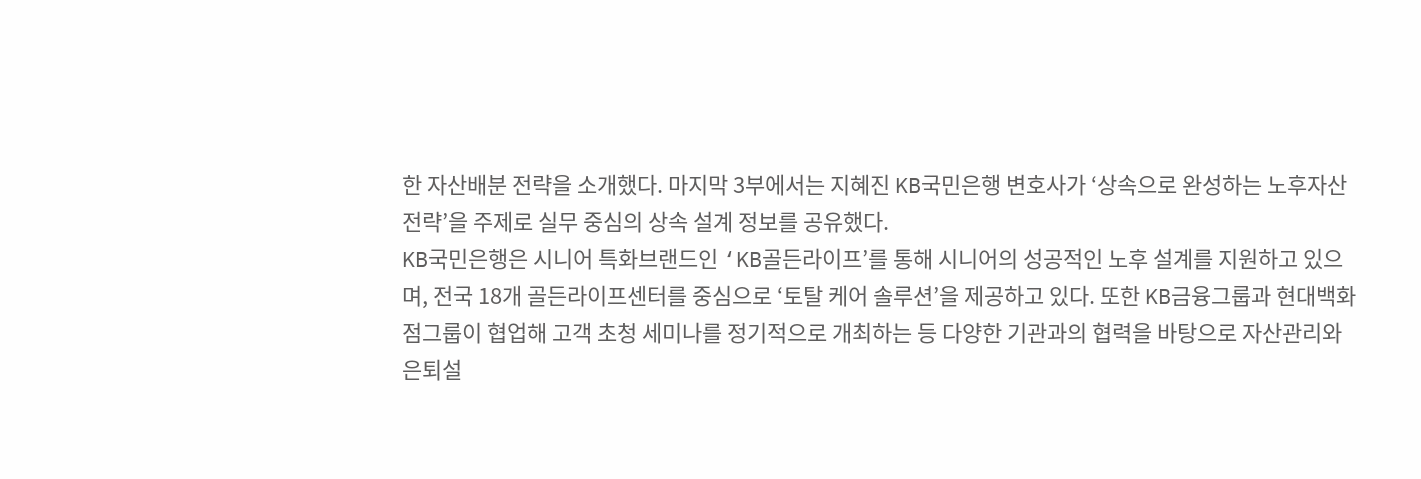한 자산배분 전략을 소개했다. 마지막 3부에서는 지혜진 KB국민은행 변호사가 ‘상속으로 완성하는 노후자산 전략’을 주제로 실무 중심의 상속 설계 정보를 공유했다.
KB국민은행은 시니어 특화브랜드인 ‘KB골든라이프’를 통해 시니어의 성공적인 노후 설계를 지원하고 있으며, 전국 18개 골든라이프센터를 중심으로 ‘토탈 케어 솔루션’을 제공하고 있다. 또한 KB금융그룹과 현대백화점그룹이 협업해 고객 초청 세미나를 정기적으로 개최하는 등 다양한 기관과의 협력을 바탕으로 자산관리와 은퇴설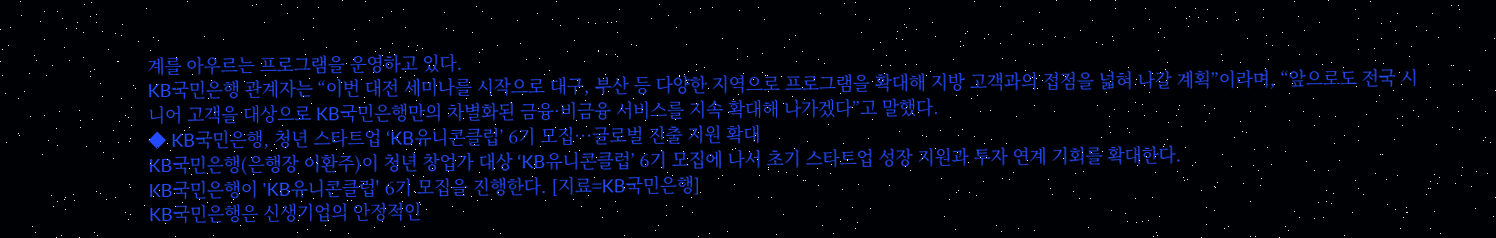계를 아우르는 프로그램을 운영하고 있다.
KB국민은행 관계자는 “이번 대전 세미나를 시작으로 대구, 부산 등 다양한 지역으로 프로그램을 확대해 지방 고객과의 접점을 넓혀 나갈 계획”이라며, “앞으로도 전국 시니어 고객을 대상으로 KB국민은행만의 차별화된 금융·비금융 서비스를 지속 확대해 나가겠다”고 말했다.
◆ KB국민은행, 청년 스타트업 ‘KB유니콘클럽’ 6기 모집…글로벌 진출 지원 확대
KB국민은행(은행장 이환주)이 청년 창업가 대상 ‘KB유니콘클럽’ 6기 모집에 나서 초기 스타트업 성장 지원과 투자 연계 기회를 확대한다.
KB국민은행이 'KB유니콘클럽' 6기 모집을 진행한다. [지료=KB국민은행]
KB국민은행은 신생기업의 안정적인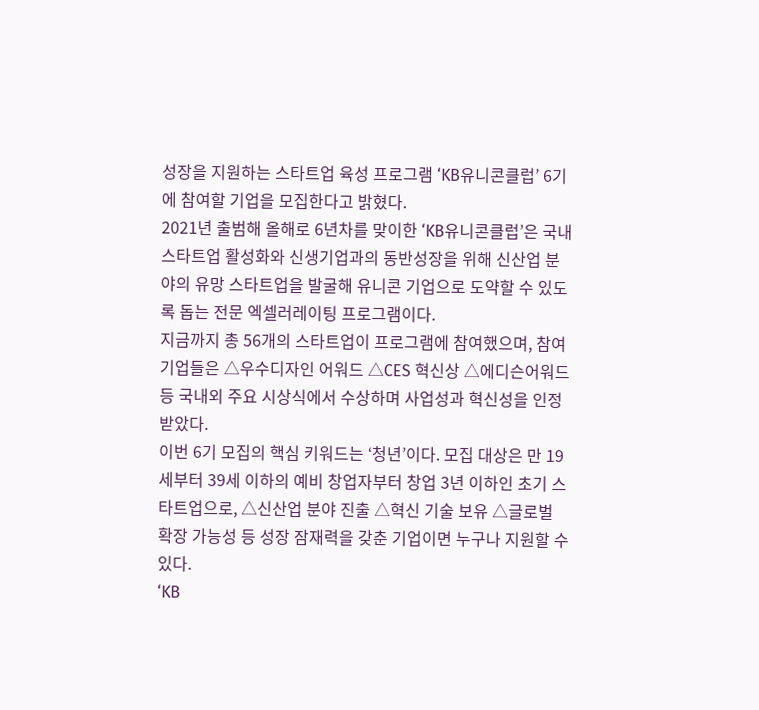성장을 지원하는 스타트업 육성 프로그램 ‘KB유니콘클럽’ 6기에 참여할 기업을 모집한다고 밝혔다.
2021년 출범해 올해로 6년차를 맞이한 ‘KB유니콘클럽’은 국내 스타트업 활성화와 신생기업과의 동반성장을 위해 신산업 분야의 유망 스타트업을 발굴해 유니콘 기업으로 도약할 수 있도록 돕는 전문 엑셀러레이팅 프로그램이다.
지금까지 총 56개의 스타트업이 프로그램에 참여했으며, 참여 기업들은 △우수디자인 어워드 △CES 혁신상 △에디슨어워드 등 국내외 주요 시상식에서 수상하며 사업성과 혁신성을 인정받았다.
이번 6기 모집의 핵심 키워드는 ‘청년’이다. 모집 대상은 만 19세부터 39세 이하의 예비 창업자부터 창업 3년 이하인 초기 스타트업으로, △신산업 분야 진출 △혁신 기술 보유 △글로벌 확장 가능성 등 성장 잠재력을 갖춘 기업이면 누구나 지원할 수 있다.
‘KB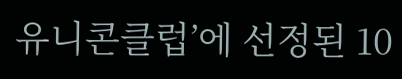유니콘클럽’에 선정된 10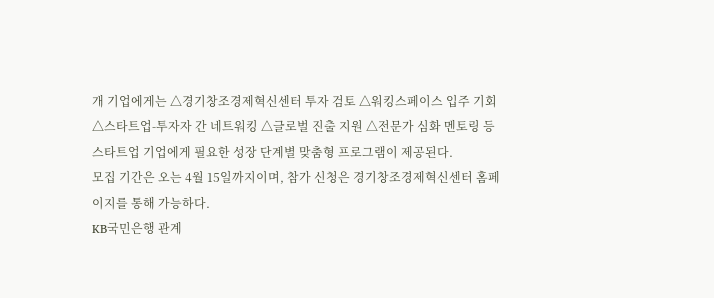개 기업에게는 △경기창조경제혁신센터 투자 검토 △워킹스페이스 입주 기회 △스타트업-투자자 간 네트워킹 △글로벌 진출 지원 △전문가 심화 멘토링 등 스타트업 기업에게 필요한 성장 단계별 맞춤형 프로그램이 제공된다.
모집 기간은 오는 4월 15일까지이며, 참가 신청은 경기창조경제혁신센터 홈페이지를 통해 가능하다.
KB국민은행 관계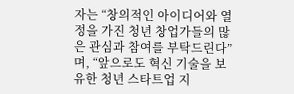자는 “창의적인 아이디어와 열정을 가진 청년 창업가들의 많은 관심과 참여를 부탁드린다”며, “앞으로도 혁신 기술을 보유한 청년 스타트업 지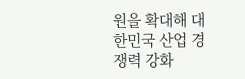원을 확대해 대한민국 산업 경쟁력 강화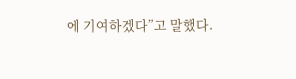에 기여하겠다”고 말했다.